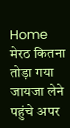Home मेरठ कितना तोड़ा गया जायजा लेने पहुंचे अपर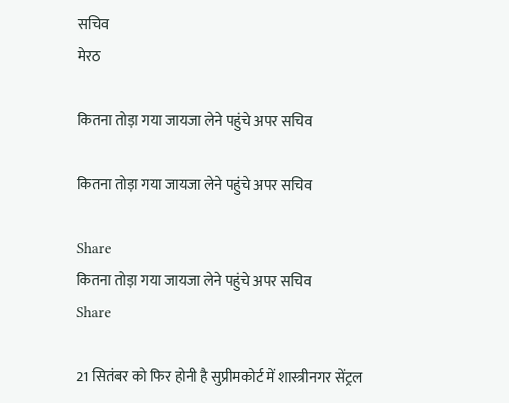सचिव
मेरठ

कितना तोड़ा गया जायजा लेने पहुंचे अपर सचिव

कितना तोड़ा गया जायजा लेने पहुंचे अपर सचिव

Share
कितना तोड़ा गया जायजा लेने पहुंचे अपर सचिव
Share

21 सितंबर को फिर होनी है सुप्रीमकोर्ट में शास्त्रीनगर सेंट्रल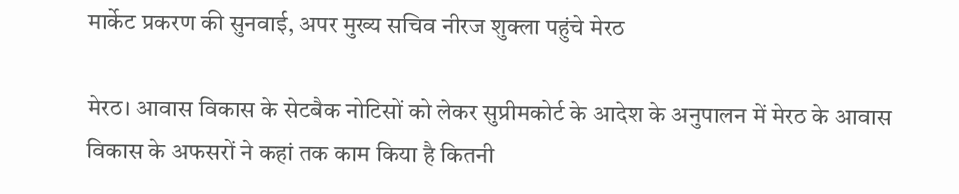मार्केट प्रकरण की सुनवाई, अपर मुख्य सचिव नीरज शुक्ला पहुंचे मेरठ

मेरठ। आवास विकास के सेटबैक नोटिसों को लेकर सुप्रीमकोर्ट के आदेश के अनुपालन में मेरठ के आवास विकास के अफसरों ने कहां तक काम किया है कितनी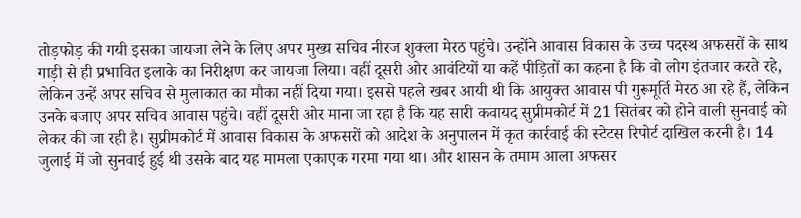तोड़फोड़ की गयी इसका जायजा लेने के लिए अपर मुख्य सचिव नीरज शुक्ला मेरठ पहुंचे। उन्होंने आवास विकास के उच्च पदस्थ अफसरों के साथ गाड़ी से ही प्रभावित इलाके का निरीक्षण कर जायजा लिया। वहीं दूसरी ओर आवंटियों या कहें पीड़ितों का कहना है कि वो लोग इंतजार करते रहे, लेकिन उन्हें अपर सचिव से मुलाकात का मौका नहीं दिया गया। इससे पहले खबर आयी थी कि आयुक्त आवास पी गुरूमूर्ति मेरठ आ रहे हैं, लेकिन उनके बजाए अपर सचिव आवास पहुंचे। वहीं दूसरी ओर माना जा रहा है कि यह सारी कवायद सुप्रीमकोर्ट में 21 सितंबर को होने वाली सुनवाई को लेकर की जा रही है। सुप्रीमकोर्ट में आवास विकास के अफसरों को आदेश के अनुपालन में कृत कार्रवाई की स्टेटस रिपोर्ट दाखिल करनी है। 14 जुलाई में जो सुनवाई हुई थी उसके बाद यह मामला एकाएक गरमा गया था। और शासन के तमाम आला अफसर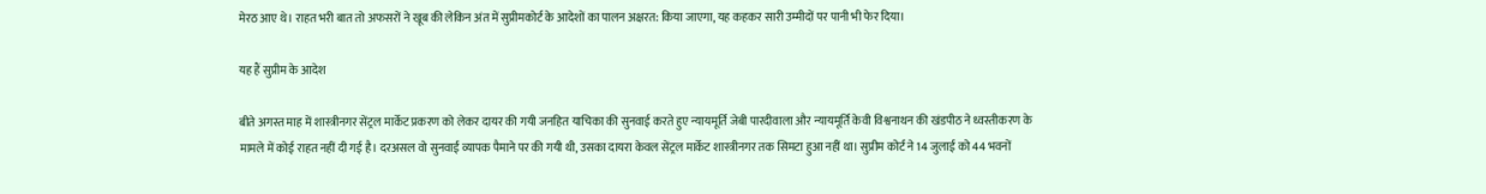मेरठ आए थे। राहत भरी बात तो अफसरों ने खूब की लेकिन अंत में सुप्रीमकोर्ट के आदेशों का पालन अक्षरत: किया जाएगा, यह कहकर सारी उम्मीदों पर पानी भी फेर दिया।

यह हैं सुप्रीम के आदेश

बीते अगस्त माह में शास्त्रीनगर सेंट्रल मार्केट प्रकरण को लेकर दायर की गयी जनहित याचिका की सुनवाई करते हुए न्यायमूर्ति जेबी पारदीवाला और न्यायमूर्ति केवी विश्वनाथन की खंडपीठ ने ध्वस्तीकरण के मामले में कोई राहत नहीं दी गई है। दरअसल वो सुनवाई व्यापक पैमाने पर की गयी थी, उसका दायरा केवल सेंट्रल मार्केट शास्त्रीनगर तक सिमटा हुआ नहीं था। सुप्रीम कोर्ट ने 14 जुलाई को 44 भवनों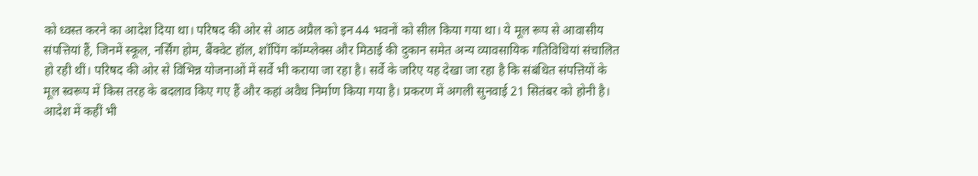को ध्वस्त करने का आदेश दिया था। परिषद की ओर से आठ अप्रैल को इन 44 भवनों को सील किया गया था। ये मूल रूप से आवासीय संपत्तियां हैं, जिनमें स्कूल, नर्सिंग होम, बैंक्वेट हॉल, शॉपिंग कॉम्प्लेक्स और मिठाई की दुकान समेत अन्य व्यावसायिक गतिविधियां संचालित हो रही थीं। परिषद की ओर से विभिन्न योजनाओं में सर्वे भी कराया जा रहा है। सर्वे के जरिए यह देखा जा रहा है कि संबंधित संपत्तियों के मूल स्वरूप में किस तरह के बदलाव किए गए हैं और कहां अवैध निर्माण किया गया है। प्रकरण में अगली सुनवाई 21 सितंबर को होनी है। आदेश में कहीं भी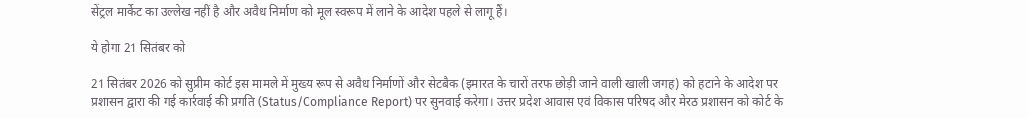सेंट्रल मार्केट का उल्लेख नहीं है और अवैध निर्माण को मूल स्वरूप में लाने के आदेश पहले से लागू हैं।

ये होगा 21 सितंबर को

21 सितंबर 2026 को सुप्रीम कोर्ट इस मामले में मुख्य रूप से अवैध निर्माणों और सेटबैक (इमारत के चारों तरफ छोड़ी जाने वाली खाली जगह) को हटाने के आदेश पर प्रशासन द्वारा की गई कार्रवाई की प्रगति (Status/Compliance Report) पर सुनवाई करेगा। उत्तर प्रदेश आवास एवं विकास परिषद और मेरठ प्रशासन को कोर्ट के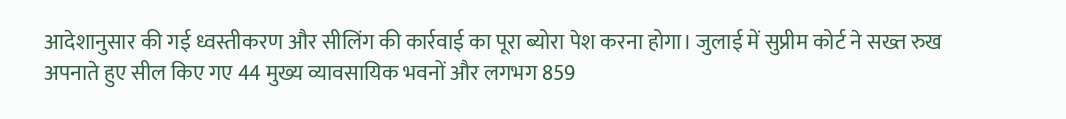आदेशानुसार की गई ध्वस्तीकरण और सीलिंग की कार्रवाई का पूरा ब्योरा पेश करना होगा। जुलाई में सुप्रीम कोर्ट ने सख्त रुख अपनाते हुए सील किए गए 44 मुख्य व्यावसायिक भवनों और लगभग 859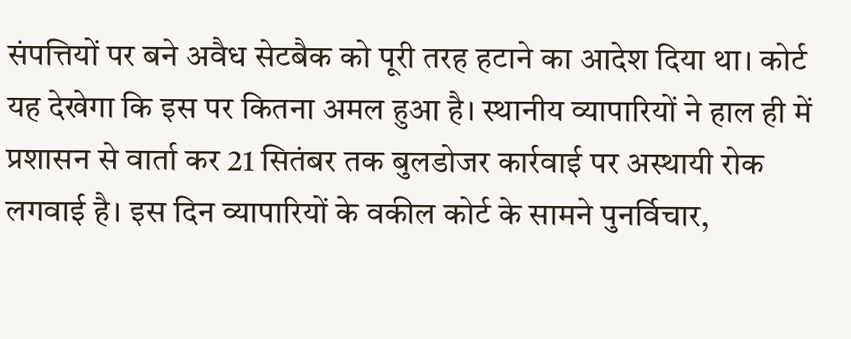संपत्तियों पर बने अवैध सेटबैक को पूरी तरह हटाने का आदेश दिया था। कोर्ट यह देखेगा कि इस पर कितना अमल हुआ है। स्थानीय व्यापारियों ने हाल ही में प्रशासन से वार्ता कर 21 सितंबर तक बुलडोजर कार्रवाई पर अस्थायी रोक लगवाई है। इस दिन व्यापारियों के वकील कोर्ट के सामने पुनर्विचार,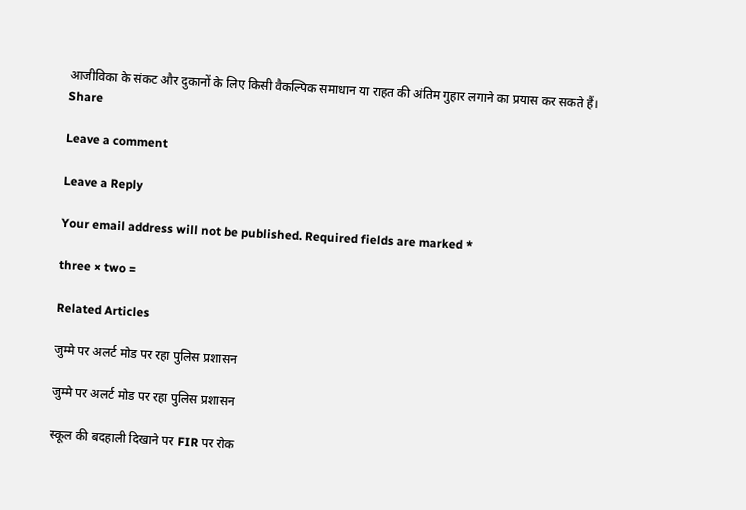आजीविका के संकट और दुकानों के लिए किसी वैकल्पिक समाधान या राहत की अंतिम गुहार लगाने का प्रयास कर सकते हैं।
Share

Leave a comment

Leave a Reply

Your email address will not be published. Required fields are marked *

three × two =

Related Articles

जुम्मे पर अलर्ट मोड पर रहा पुलिस प्रशासन

जुम्मे पर अलर्ट मोड पर रहा पुलिस प्रशासन

स्कूल की बदहाली दिखाने पर FIR पर रोक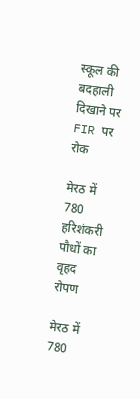स्कूल की बदहाली दिखाने पर FIR पर रोक

मेरठ में 780 हरिशंकरी पौधों का वृहद रोपण

मेरठ में 780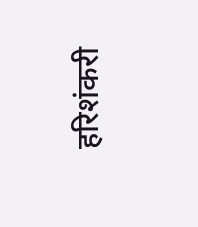हरिशंकरी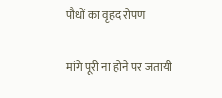पौधों का वृहद रोपण

मांगे पूरी ना होने पर जतायी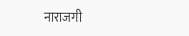नाराजगी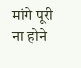मांगे पूरी ना होने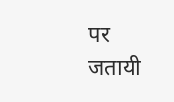पर जतायी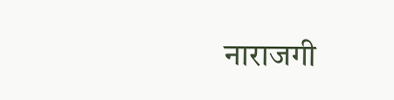नाराजगी